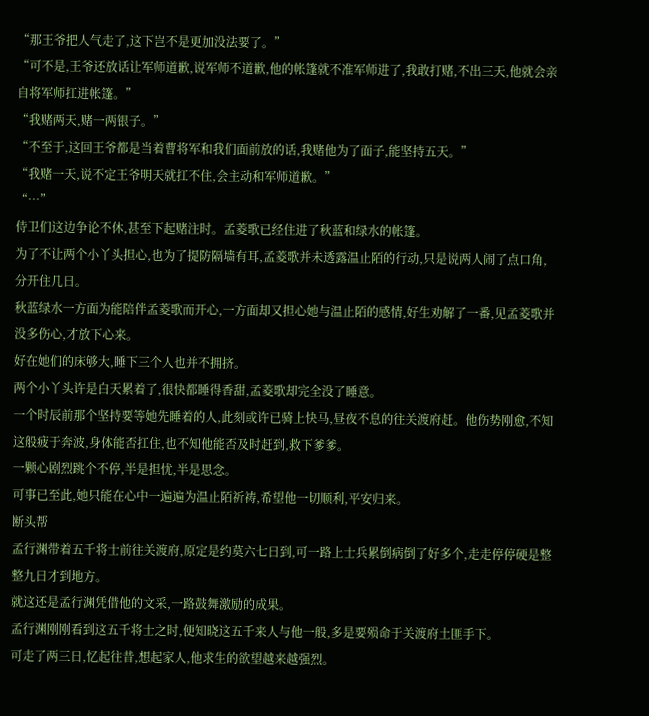“那王爷把人气走了,这下岂不是更加没法要了。”
“可不是,王爷还放话让军师道歉,说军师不道歉,他的帐篷就不准军师进了,我敢打赌,不出三天,他就会亲自将军师扛进帐篷。”
“我赌两天,赌一两银子。”
“不至于,这回王爷都是当着曹将军和我们面前放的话,我赌他为了面子,能坚持五天。”
“我赌一天,说不定王爷明天就扛不住,会主动和军师道歉。”
“…”
侍卫们这边争论不休,甚至下起赌注时。孟菱歌已经住进了秋蓝和绿水的帐篷。
为了不让两个小丫头担心,也为了提防隔墙有耳,孟菱歌并未透露温止陌的行动,只是说两人闹了点口角,分开住几日。
秋蓝绿水一方面为能陪伴孟菱歌而开心,一方面却又担心她与温止陌的感情,好生劝解了一番,见孟菱歌并没多伤心,才放下心来。
好在她们的床够大,睡下三个人也并不拥挤。
两个小丫头许是白天累着了,很快都睡得香甜,孟菱歌却完全没了睡意。
一个时辰前那个坚持要等她先睡着的人,此刻或许已骑上快马,昼夜不息的往关渡府赶。他伤势刚愈,不知这般疲于奔波,身体能否扛住,也不知他能否及时赶到,救下爹爹。
一颗心剧烈跳个不停,半是担忧,半是思念。
可事已至此,她只能在心中一遍遍为温止陌祈祷,希望他一切顺利,平安归来。
断头帮
孟行渊带着五千将士前往关渡府,原定是约莫六七日到,可一路上士兵累倒病倒了好多个,走走停停硬是整整九日才到地方。
就这还是孟行渊凭借他的文采,一路鼓舞激励的成果。
孟行渊刚刚看到这五千将士之时,便知晓这五千来人与他一般,多是要殒命于关渡府土匪手下。
可走了两三日,忆起往昔,想起家人,他求生的欲望越来越强烈。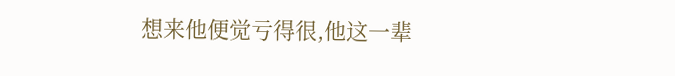想来他便觉亏得很,他这一辈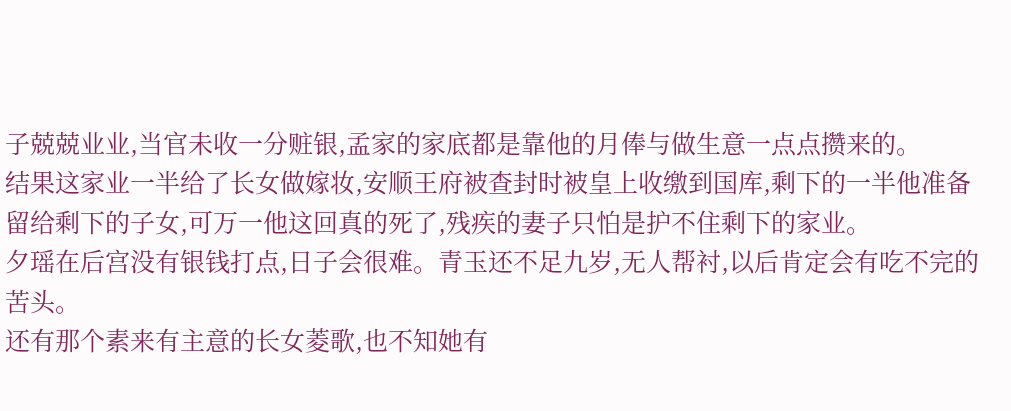子兢兢业业,当官未收一分赃银,孟家的家底都是靠他的月俸与做生意一点点攒来的。
结果这家业一半给了长女做嫁妆,安顺王府被查封时被皇上收缴到国库,剩下的一半他准备留给剩下的子女,可万一他这回真的死了,残疾的妻子只怕是护不住剩下的家业。
夕瑶在后宫没有银钱打点,日子会很难。青玉还不足九岁,无人帮衬,以后肯定会有吃不完的苦头。
还有那个素来有主意的长女菱歌,也不知她有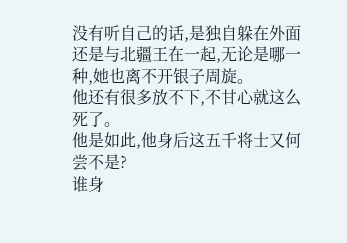没有听自己的话,是独自躲在外面还是与北疆王在一起,无论是哪一种,她也离不开银子周旋。
他还有很多放不下,不甘心就这么死了。
他是如此,他身后这五千将士又何尝不是?
谁身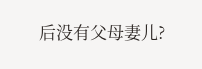后没有父母妻儿?